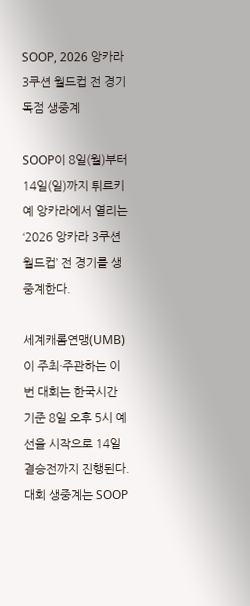SOOP, 2026 앙카라 3쿠션 월드컵 전 경기 독점 생중계

SOOP이 8일(월)부터 14일(일)까지 튀르키예 앙카라에서 열리는 ‘2026 앙카라 3쿠션 월드컵’ 전 경기를 생중계한다.

세계캐롬연맹(UMB)이 주최·주관하는 이번 대회는 한국시간 기준 8일 오후 5시 예선을 시작으로 14일 결승전까지 진행된다. 대회 생중계는 SOOP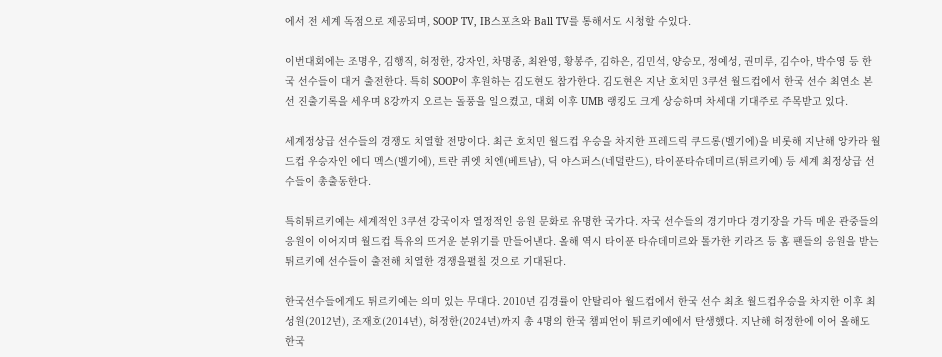에서 전 세계 독점으로 제공되며, SOOP TV, IB스포츠와 Ball TV를 통해서도 시청할 수있다.

이번대회에는 조명우, 김행직, 허정한, 강자인, 차명종, 최완영, 황봉주, 김하은, 김민석, 양승모, 정예성, 권미루, 김수아, 박수영 등 한국 선수들이 대거 출전한다. 특히 SOOP이 후원하는 김도현도 참가한다. 김도현은 지난 호치민 3쿠션 월드컵에서 한국 선수 최연소 본선 진출기록을 세우며 8강까지 오르는 돌풍을 일으켰고, 대회 이후 UMB 랭킹도 크게 상승하며 차세대 기대주로 주목받고 있다.

세계정상급 선수들의 경쟁도 치열할 전망이다. 최근 호치민 월드컵 우승을 차지한 프레드릭 쿠드롱(벨기에)을 비롯해 지난해 앙카라 월드컵 우승자인 에디 멕스(벨기에), 트란 퀴엣 치엔(베트남), 딕 야스퍼스(네덜란드), 타이푼타슈데미르(튀르키예) 등 세계 최정상급 선수들이 총출동한다.

특히튀르키예는 세계적인 3쿠션 강국이자 열정적인 응원 문화로 유명한 국가다. 자국 선수들의 경기마다 경기장을 가득 메운 관중들의 응원이 이어지며 월드컵 특유의 뜨거운 분위기를 만들어낸다. 올해 역시 타이푼 타슈데미르와 톨가한 키라즈 등 홈 팬들의 응원을 받는 튀르키예 선수들이 출전해 치열한 경쟁을펼칠 것으로 기대된다.

한국선수들에게도 튀르키예는 의미 있는 무대다. 2010년 김경률이 안탈리아 월드컵에서 한국 선수 최초 월드컵우승을 차지한 이후 최성원(2012년), 조재호(2014년), 허정한(2024년)까지 총 4명의 한국 챔피언이 튀르키예에서 탄생했다. 지난해 허정한에 이어 올해도 한국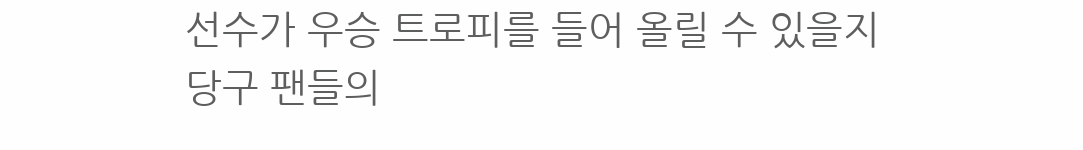선수가 우승 트로피를 들어 올릴 수 있을지 당구 팬들의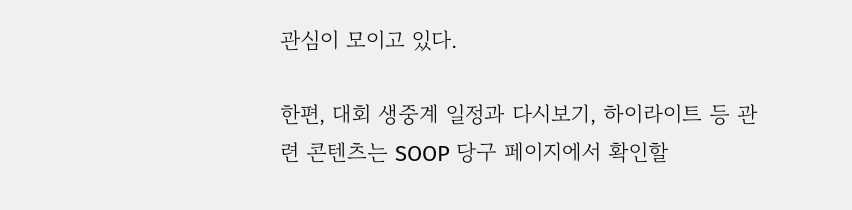관심이 모이고 있다.

한편, 대회 생중계 일정과 다시보기, 하이라이트 등 관련 콘텐츠는 SOOP 당구 페이지에서 확인할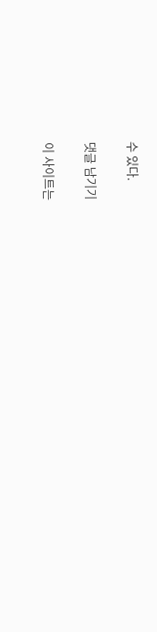수 있다.

댓글 남기기

이 사이트는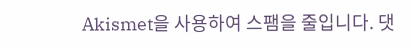Akismet을 사용하여 스팸을 줄입니다. 댓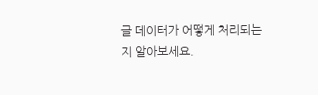글 데이터가 어떻게 처리되는지 알아보세요.